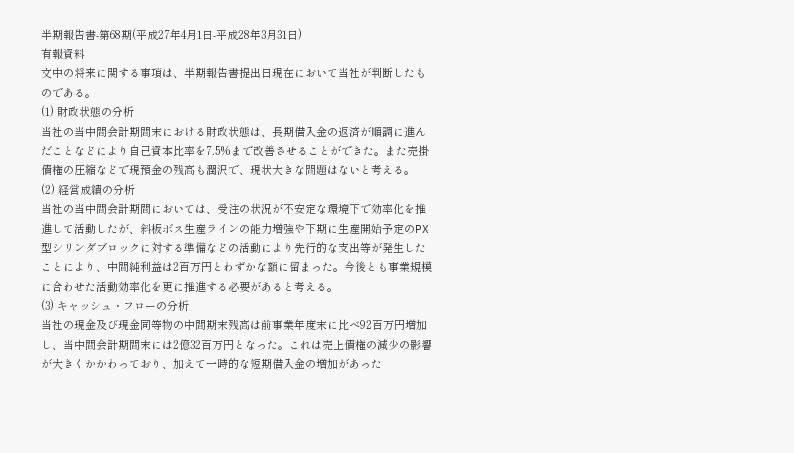半期報告書-第68期(平成27年4月1日-平成28年3月31日)
有報資料
文中の将来に関する事項は、半期報告書提出日現在において当社が判断したものである。
(1) 財政状態の分析
当社の当中間会計期間末における財政状態は、長期借入金の返済が順調に進んだことなどにより自己資本比率を7.5%まで改善させることができた。また売掛債権の圧縮などで現預金の残高も潤沢で、現状大きな問題はないと考える。
(2) 経営成績の分析
当社の当中間会計期間においては、受注の状況が不安定な環境下で効率化を推進して活動したが、斜板ボス生産ラインの能力増強や下期に生産開始予定のPX型シリンダブロックに対する準備などの活動により先行的な支出等が発生したことにより、中間純利益は2百万円とわずかな額に留まった。今後とも事業規模に合わせた活動効率化を更に推進する必要があると考える。
(3) キャッシュ・フローの分析
当社の現金及び現金同等物の中間期末残高は前事業年度末に比べ92百万円増加し、当中間会計期間末には2億32百万円となった。これは売上債権の減少の影響が大きくかかわっており、加えて一時的な短期借入金の増加があった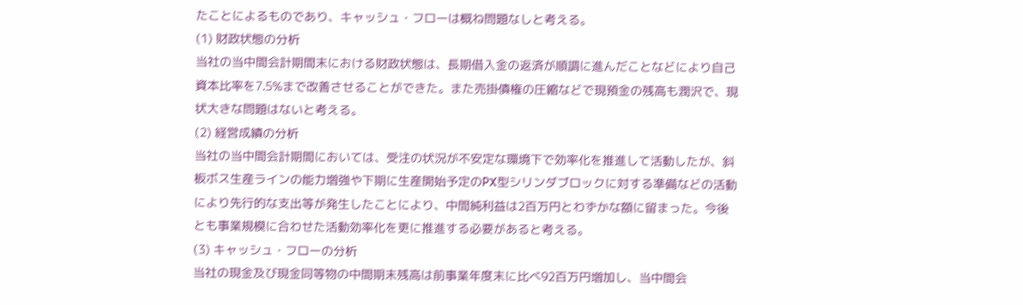たことによるものであり、キャッシュ・フローは概ね問題なしと考える。
(1) 財政状態の分析
当社の当中間会計期間末における財政状態は、長期借入金の返済が順調に進んだことなどにより自己資本比率を7.5%まで改善させることができた。また売掛債権の圧縮などで現預金の残高も潤沢で、現状大きな問題はないと考える。
(2) 経営成績の分析
当社の当中間会計期間においては、受注の状況が不安定な環境下で効率化を推進して活動したが、斜板ボス生産ラインの能力増強や下期に生産開始予定のPX型シリンダブロックに対する準備などの活動により先行的な支出等が発生したことにより、中間純利益は2百万円とわずかな額に留まった。今後とも事業規模に合わせた活動効率化を更に推進する必要があると考える。
(3) キャッシュ・フローの分析
当社の現金及び現金同等物の中間期末残高は前事業年度末に比べ92百万円増加し、当中間会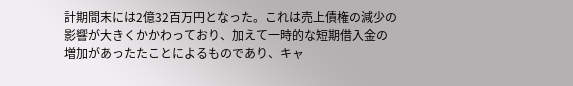計期間末には2億32百万円となった。これは売上債権の減少の影響が大きくかかわっており、加えて一時的な短期借入金の増加があったたことによるものであり、キャ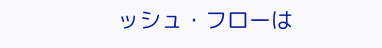ッシュ・フローは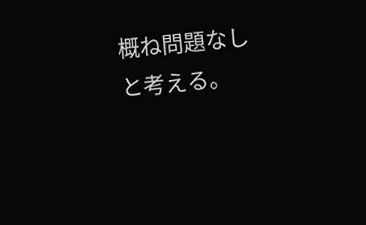概ね問題なしと考える。